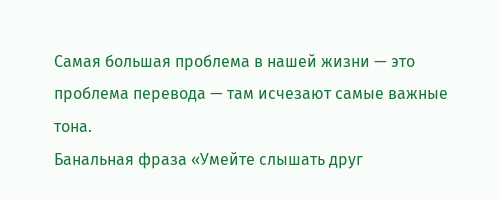Самая большая проблема в нашей жизни — это проблема перевода — там исчезают самые важные тона.
Банальная фраза «Умейте слышать друг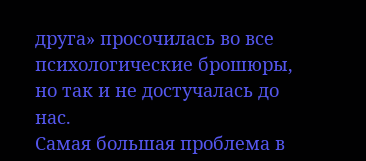друга» просочилась во все психологические брошюры, но так и не достучалась до нас.
Самая большая проблема в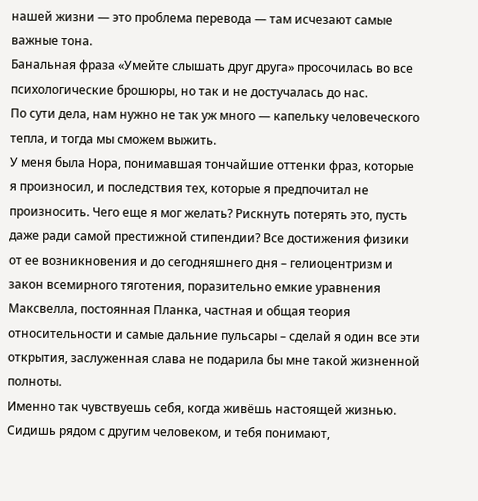нашей жизни — это проблема перевода — там исчезают самые важные тона.
Банальная фраза «Умейте слышать друг друга» просочилась во все психологические брошюры, но так и не достучалась до нас.
По сути дела, нам нужно не так уж много — капельку человеческого тепла, и тогда мы сможем выжить.
У меня была Нора, понимавшая тончайшие оттенки фраз, которые я произносил, и последствия тех, которые я предпочитал не произносить. Чего еще я мог желать? Рискнуть потерять это, пусть даже ради самой престижной стипендии? Все достижения физики от ее возникновения и до сегодняшнего дня – гелиоцентризм и закон всемирного тяготения, поразительно емкие уравнения Максвелла, постоянная Планка, частная и общая теория относительности и самые дальние пульсары – сделай я один все эти открытия, заслуженная слава не подарила бы мне такой жизненной полноты.
Именно так чувствуешь себя, когда живёшь настоящей жизнью. Сидишь рядом с другим человеком, и тебя понимают,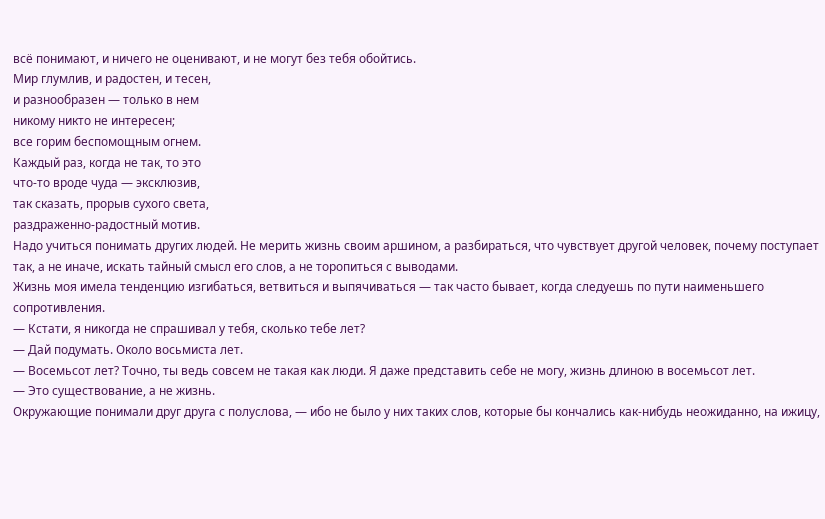всё понимают, и ничего не оценивают, и не могут без тебя обойтись.
Мир глумлив, и радостен, и тесен,
и разнообразен — только в нем
никому никто не интересен;
все горим беспомощным огнем.
Каждый раз, когда не так, то это
что-то вроде чуда — эксклюзив,
так сказать, прорыв сухого света,
раздраженно-радостный мотив.
Надо учиться понимать других людей. Не мерить жизнь своим аршином, а разбираться, что чувствует другой человек, почему поступает так, а не иначе, искать тайный смысл его слов, а не торопиться с выводами.
Жизнь моя имела тенденцию изгибаться, ветвиться и выпячиваться — так часто бывает, когда следуешь по пути наименьшего сопротивления.
— Кстати, я никогда не спрашивал у тебя, сколько тебе лет?
— Дай подумать. Около восьмиста лет.
— Восемьсот лет? Точно, ты ведь совсем не такая как люди. Я даже представить себе не могу, жизнь длиною в восемьсот лет.
— Это существование, а не жизнь.
Окружающие понимали друг друга с полуслова, — ибо не было у них таких слов, которые бы кончались как-нибудь неожиданно, на ижицу,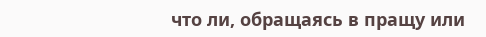что ли, обращаясь в пращу или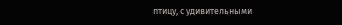птицу, с удивительными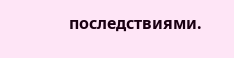последствиями.